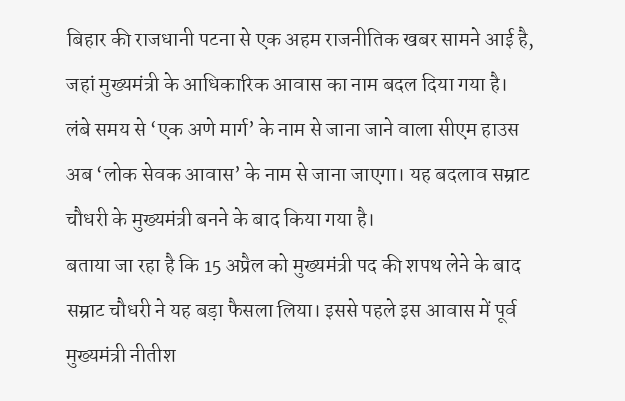बिहार की राजधानी पटना से एक अहम राजनीतिक खबर सामने आई है, जहां मुख्यमंत्री के आधिकारिक आवास का नाम बदल दिया गया है। लंबे समय से ‘एक अणे मार्ग’ के नाम से जाना जाने वाला सीएम हाउस अब ‘लोक सेवक आवास’ के नाम से जाना जाएगा। यह बदलाव सम्राट चौधरी के मुख्यमंत्री बनने के बाद किया गया है।
बताया जा रहा है कि 15 अप्रैल को मुख्यमंत्री पद की शपथ लेने के बाद सम्राट चौधरी ने यह बड़ा फैसला लिया। इससे पहले इस आवास में पूर्व मुख्यमंत्री नीतीश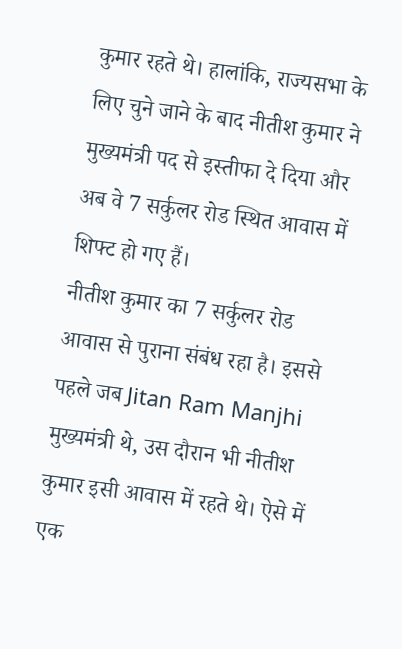कुमार रहते थे। हालांकि, राज्यसभा के लिए चुने जाने के बाद नीतीश कुमार ने मुख्यमंत्री पद से इस्तीफा दे दिया और अब वे 7 सर्कुलर रोड स्थित आवास में शिफ्ट हो गए हैं।
नीतीश कुमार का 7 सर्कुलर रोड आवास से पुराना संबंध रहा है। इससे पहले जब Jitan Ram Manjhi मुख्यमंत्री थे, उस दौरान भी नीतीश कुमार इसी आवास में रहते थे। ऐसे में एक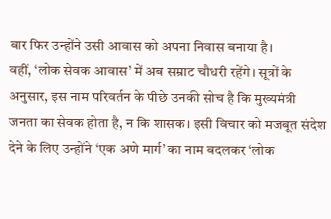बार फिर उन्होंने उसी आवास को अपना निवास बनाया है।
वहीं, ‘लोक सेवक आवास’ में अब सम्राट चौधरी रहेंगे। सूत्रों के अनुसार, इस नाम परिवर्तन के पीछे उनकी सोच है कि मुख्यमंत्री जनता का सेवक होता है, न कि शासक। इसी विचार को मजबूत संदेश देने के लिए उन्होंने ‘एक अणे मार्ग’ का नाम बदलकर ‘लोक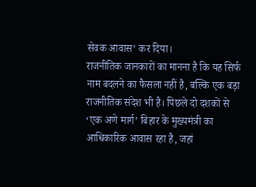सेवक आवास’ कर दिया।
राजनीतिक जानकारों का मानना है कि यह सिर्फ नाम बदलने का फैसला नहीं है, बल्कि एक बड़ा राजनीतिक संदेश भी है। पिछले दो दशकों से ‘एक अणे मार्ग’ बिहार के मुख्यमंत्री का आधिकारिक आवास रहा है, जहां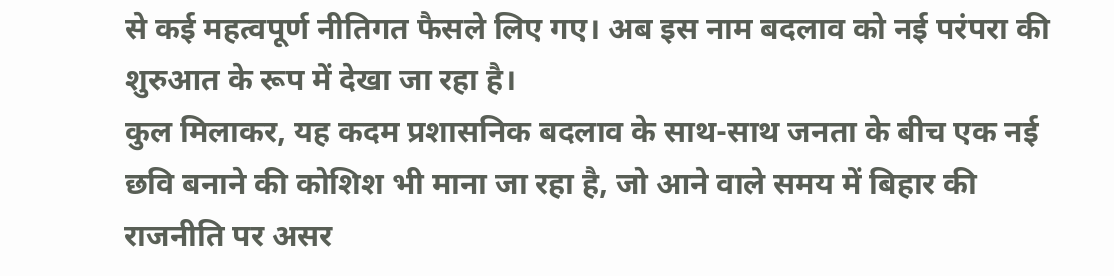से कई महत्वपूर्ण नीतिगत फैसले लिए गए। अब इस नाम बदलाव को नई परंपरा की शुरुआत के रूप में देखा जा रहा है।
कुल मिलाकर, यह कदम प्रशासनिक बदलाव के साथ-साथ जनता के बीच एक नई छवि बनाने की कोशिश भी माना जा रहा है, जो आने वाले समय में बिहार की राजनीति पर असर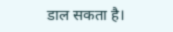डाल सकता है।